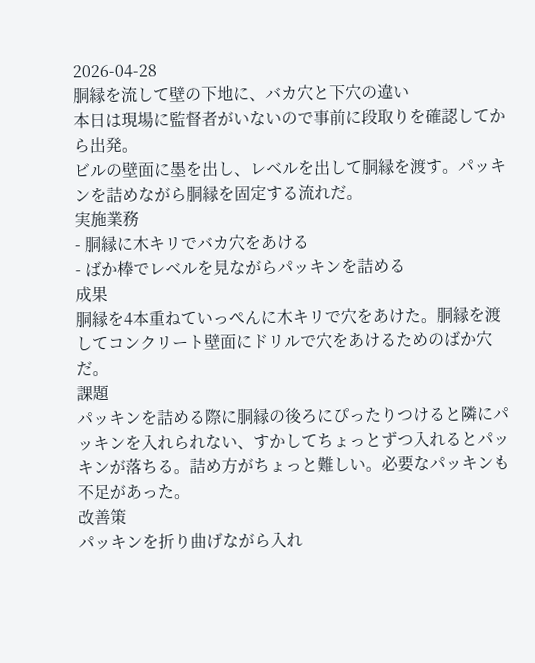2026-04-28
胴縁を流して壁の下地に、バカ穴と下穴の違い
本日は現場に監督者がいないので事前に段取りを確認してから出発。
ビルの壁面に墨を出し、レベルを出して胴縁を渡す。パッキンを詰めながら胴縁を固定する流れだ。
実施業務
- 胴縁に木キリでバカ穴をあける
- ばか棒でレベルを見ながらパッキンを詰める
成果
胴縁を4本重ねていっぺんに木キリで穴をあけた。胴縁を渡してコンクリート壁面にドリルで穴をあけるためのばか穴だ。
課題
パッキンを詰める際に胴縁の後ろにぴったりつけると隣にパッキンを入れられない、すかしてちょっとずつ入れるとパッキンが落ちる。詰め方がちょっと難しい。必要なパッキンも不足があった。
改善策
パッキンを折り曲げながら入れ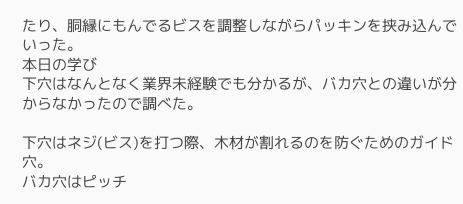たり、胴縁にもんでるビスを調整しながらパッキンを挟み込んでいった。
本日の学び
下穴はなんとなく業界未経験でも分かるが、バカ穴との違いが分からなかったので調べた。

下穴はネジ(ビス)を打つ際、木材が割れるのを防ぐためのガイド穴。
バカ穴はピッチ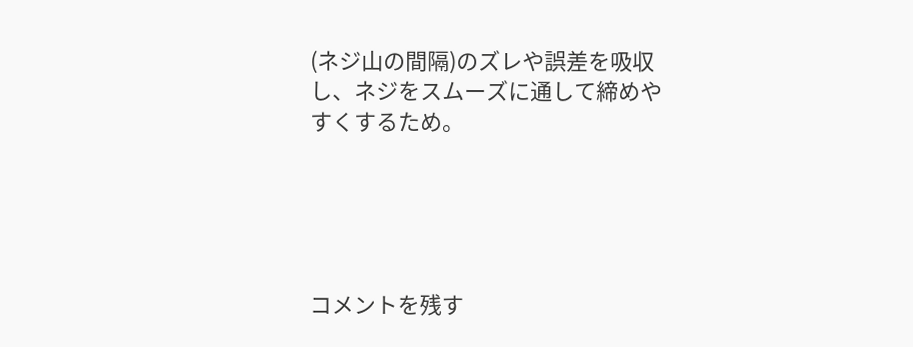(ネジ山の間隔)のズレや誤差を吸収し、ネジをスムーズに通して締めやすくするため。





コメントを残す